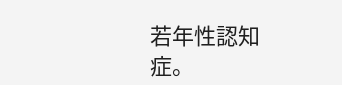若年性認知症。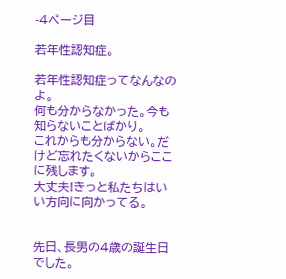-4ページ目

若年性認知症。

若年性認知症ってなんなのよ。
何も分からなかった。今も知らないことばかり。
これからも分からない。だけど忘れたくないからここに残します。
大丈夫!きっと私たちはいい方向に向かってる。


先日、長男の4歳の誕生日でした。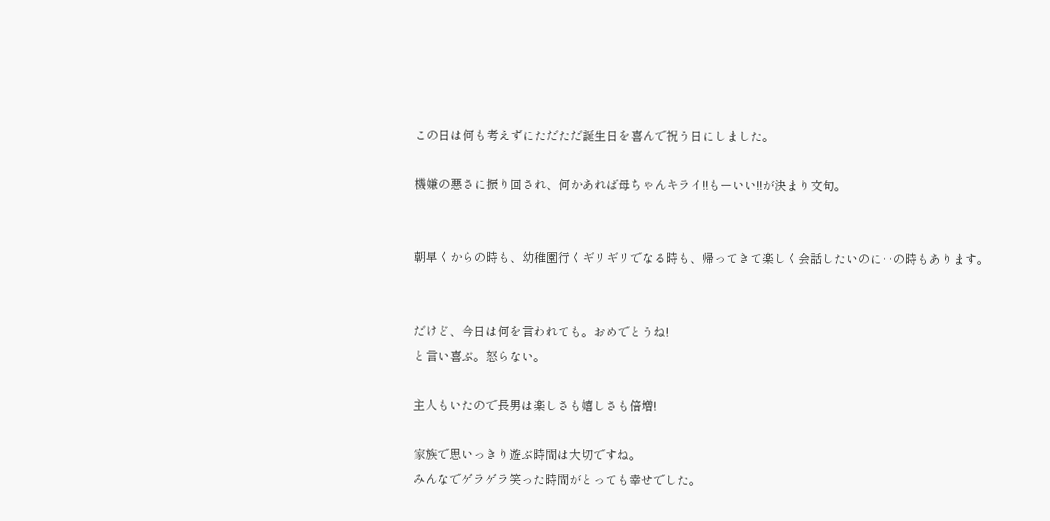この日は何も考えずにただただ誕生日を喜んで祝う日にしました。

機嫌の悪さに振り回され、何かあれば母ちゃんキライ!!もーいい!!が決まり文句。


朝早くからの時も、幼稚園行くギリギリでなる時も、帰ってきて楽しく会話したいのに‥の時もあります。


だけど、今日は何を言われても。おめでとうね!
と言い喜ぶ。怒らない。

主人もいたので長男は楽しさも嬉しさも倍増!

家族で思いっきり遊ぶ時間は大切ですね。
みんなでゲラゲラ笑った時間がとっても幸せでした。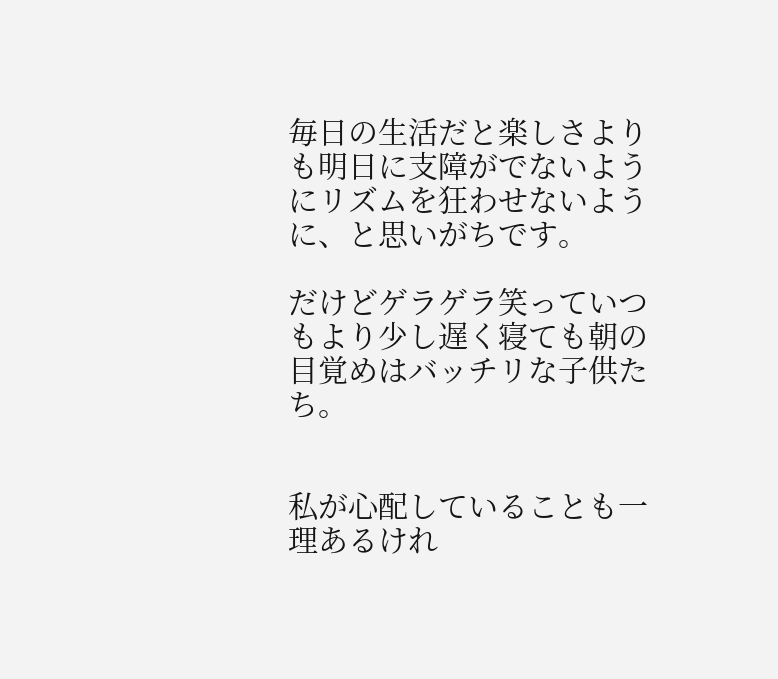毎日の生活だと楽しさよりも明日に支障がでないようにリズムを狂わせないように、と思いがちです。

だけどゲラゲラ笑っていつもより少し遅く寝ても朝の目覚めはバッチリな子供たち。


私が心配していることも一理あるけれ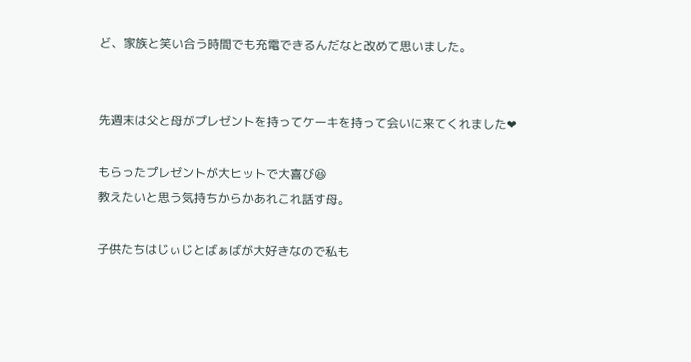ど、家族と笑い合う時間でも充電できるんだなと改めて思いました。


先週末は父と母がプレゼントを持ってケーキを持って会いに来てくれました❤

もらったプレゼントが大ヒットで大喜び😆
教えたいと思う気持ちからかあれこれ話す母。

子供たちはじぃじとばぁばが大好きなので私も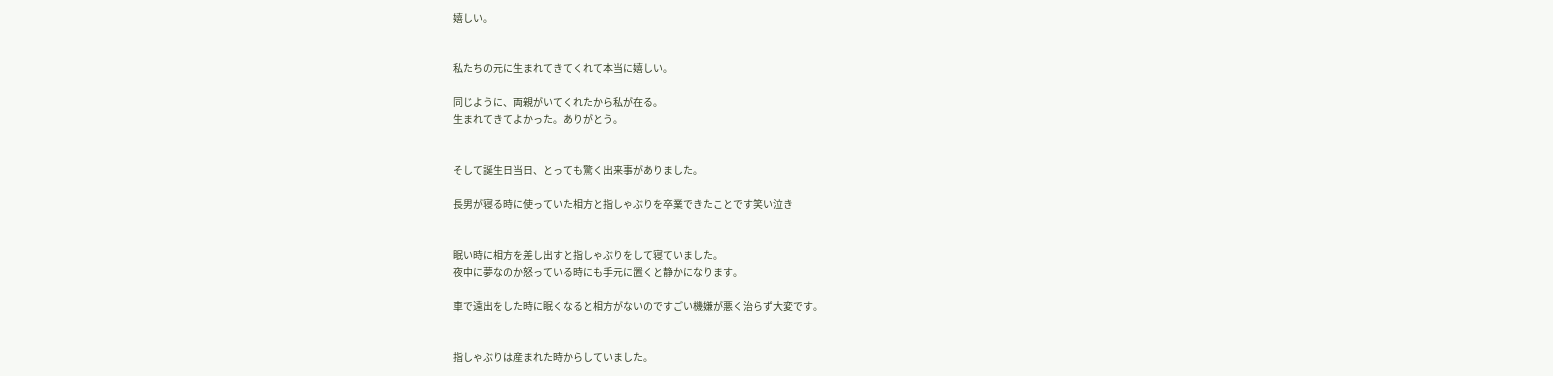嬉しい。


私たちの元に生まれてきてくれて本当に嬉しい。

同じように、両親がいてくれたから私が在る。
生まれてきてよかった。ありがとう。


そして誕生日当日、とっても驚く出来事がありました。

長男が寝る時に使っていた相方と指しゃぶりを卒業できたことです笑い泣き


眠い時に相方を差し出すと指しゃぶりをして寝ていました。
夜中に夢なのか怒っている時にも手元に置くと静かになります。

車で遠出をした時に眠くなると相方がないのですごい機嫌が悪く治らず大変です。


指しゃぶりは産まれた時からしていました。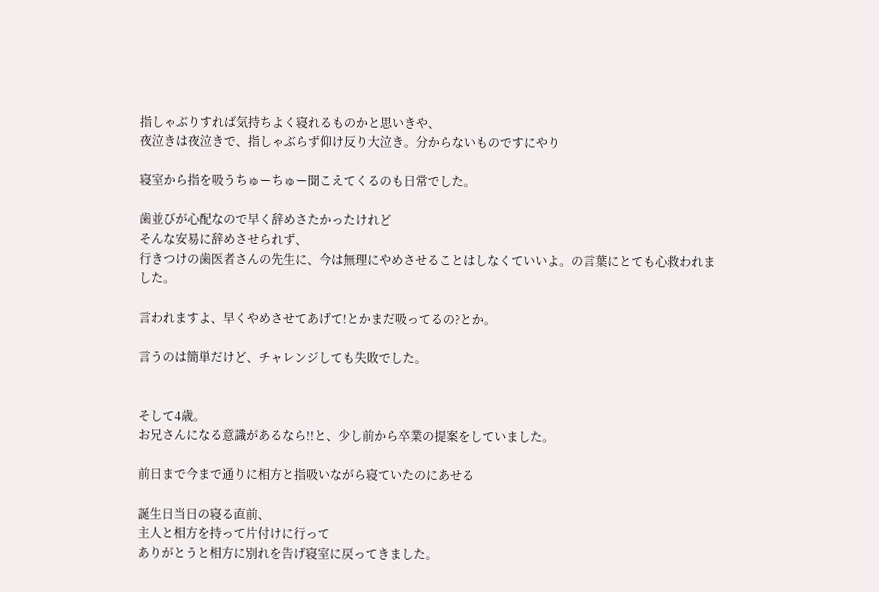指しゃぶりすれば気持ちよく寝れるものかと思いきや、
夜泣きは夜泣きで、指しゃぶらず仰け反り大泣き。分からないものですにやり

寝室から指を吸うちゅーちゅー聞こえてくるのも日常でした。

歯並びが心配なので早く辞めさたかったけれど
そんな安易に辞めさせられず、
行きつけの歯医者さんの先生に、今は無理にやめさせることはしなくていいよ。の言葉にとても心救われました。

言われますよ、早くやめさせてあげて!とかまだ吸ってるの?とか。

言うのは簡単だけど、チャレンジしても失敗でした。


そして4歳。
お兄さんになる意識があるなら!!と、少し前から卒業の提案をしていました。

前日まで今まで通りに相方と指吸いながら寝ていたのにあせる

誕生日当日の寝る直前、
主人と相方を持って片付けに行って
ありがとうと相方に別れを告げ寝室に戻ってきました。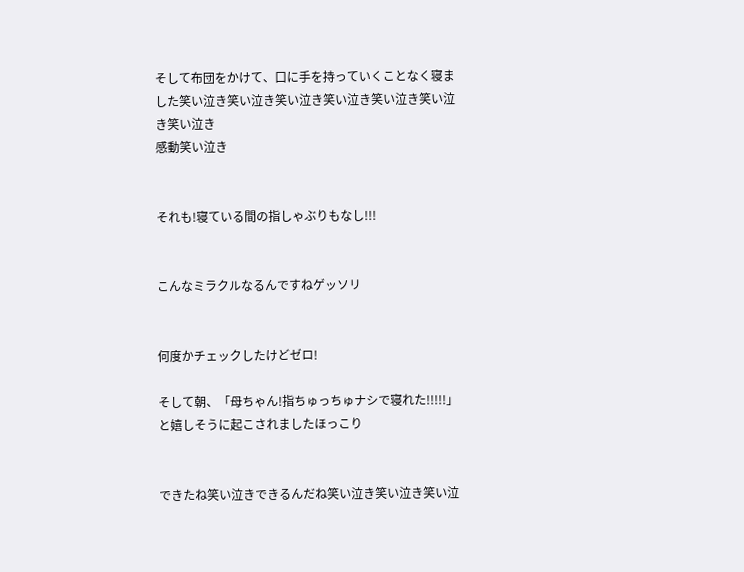そして布団をかけて、口に手を持っていくことなく寝ました笑い泣き笑い泣き笑い泣き笑い泣き笑い泣き笑い泣き笑い泣き
感動笑い泣き


それも!寝ている間の指しゃぶりもなし!!!


こんなミラクルなるんですねゲッソリ


何度かチェックしたけどゼロ!

そして朝、「母ちゃん!指ちゅっちゅナシで寝れた!!!!!」
と嬉しそうに起こされましたほっこり


できたね笑い泣きできるんだね笑い泣き笑い泣き笑い泣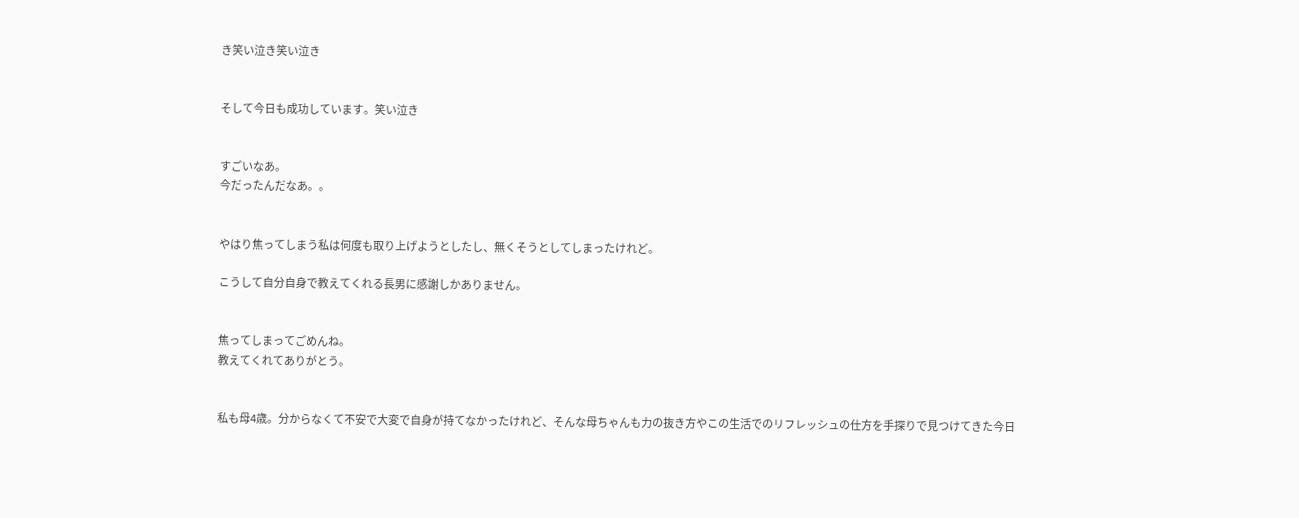き笑い泣き笑い泣き


そして今日も成功しています。笑い泣き


すごいなあ。
今だったんだなあ。。


やはり焦ってしまう私は何度も取り上げようとしたし、無くそうとしてしまったけれど。

こうして自分自身で教えてくれる長男に感謝しかありません。


焦ってしまってごめんね。
教えてくれてありがとう。


私も母4歳。分からなくて不安で大変で自身が持てなかったけれど、そんな母ちゃんも力の抜き方やこの生活でのリフレッシュの仕方を手探りで見つけてきた今日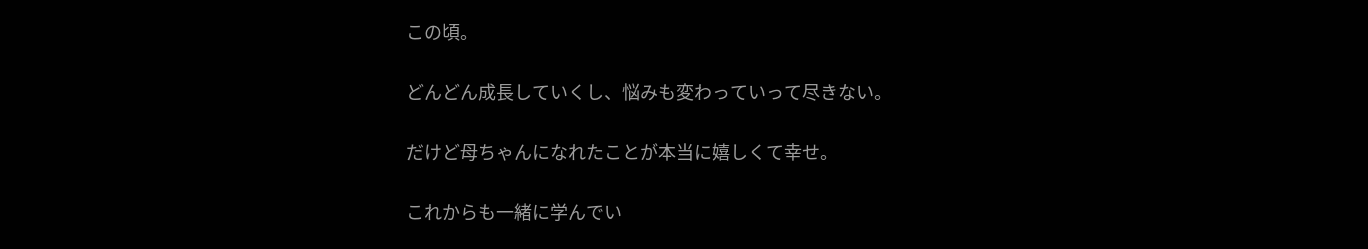この頃。

どんどん成長していくし、悩みも変わっていって尽きない。

だけど母ちゃんになれたことが本当に嬉しくて幸せ。

これからも一緒に学んでい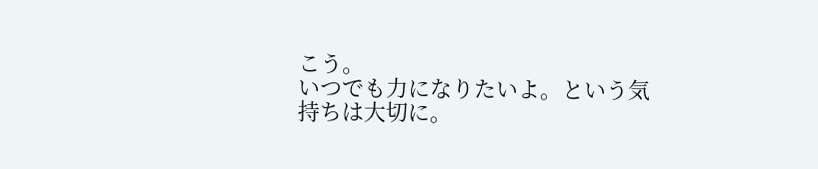こう。
いつでも力になりたいよ。という気持ちは大切に。